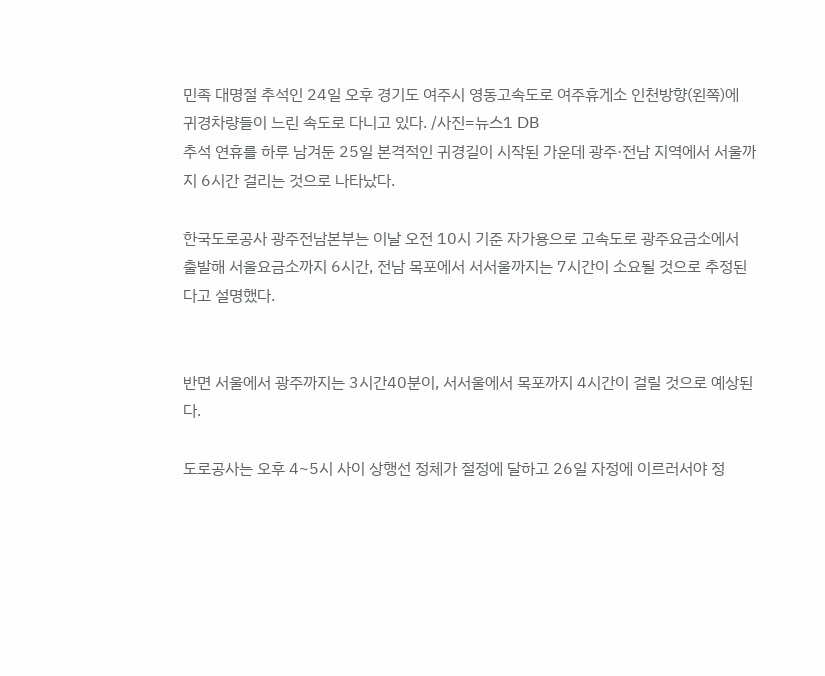민족 대명절 추석인 24일 오후 경기도 여주시 영동고속도로 여주휴게소 인천방향(왼쪽)에 귀경차량들이 느린 속도로 다니고 있다. /사진=뉴스1 DB
추석 연휴를 하루 남겨둔 25일 본격적인 귀경길이 시작된 가운데 광주·전남 지역에서 서울까지 6시간 걸리는 것으로 나타났다.

한국도로공사 광주전남본부는 이날 오전 10시 기준 자가용으로 고속도로 광주요금소에서 출발해 서울요금소까지 6시간, 전남 목포에서 서서울까지는 7시간이 소요될 것으로 추정된다고 설명했다.


반면 서울에서 광주까지는 3시간40분이, 서서울에서 목포까지 4시간이 걸릴 것으로 예상된다.

도로공사는 오후 4~5시 사이 상행선 정체가 절정에 달하고 26일 자정에 이르러서야 정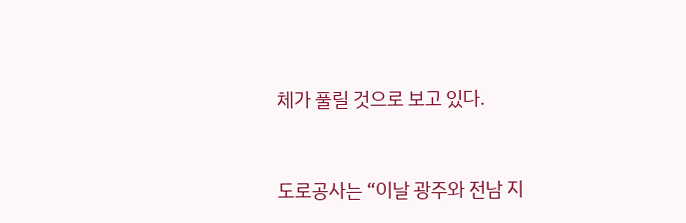체가 풀릴 것으로 보고 있다.


도로공사는 “이날 광주와 전남 지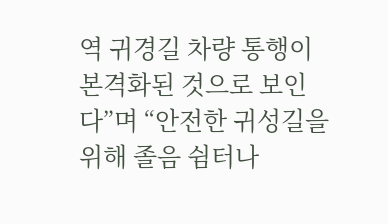역 귀경길 차량 통행이 본격화된 것으로 보인다”며 “안전한 귀성길을 위해 졸음 쉼터나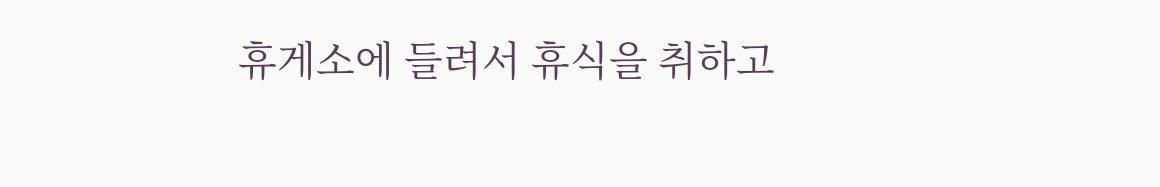휴게소에 들려서 휴식을 취하고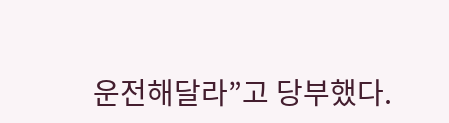운전해달라”고 당부했다.